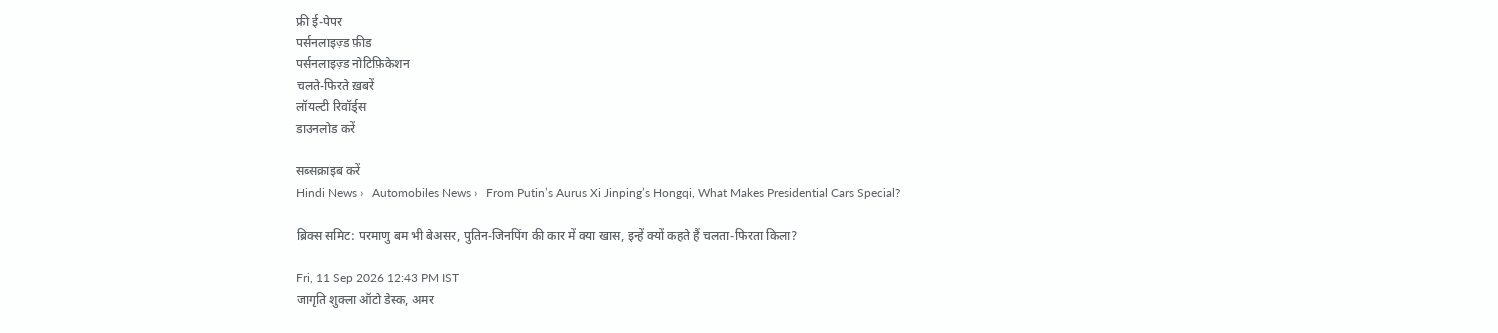फ्री ई-पेपर
पर्सनलाइज़्ड फ़ीड
पर्सनलाइज़्ड नोटिफ़िकेशन
चलते-फिरते ख़बरें
लॉयल्टी रिवॉर्ड्स
डाउनलोड करें

सब्सक्राइब करें
Hindi News ›   Automobiles News ›   From Putin’s Aurus Xi Jinping’s Hongqi, What Makes Presidential Cars Special?

ब्रिक्स समिट: परमाणु बम भी बेअसर, पुतिन-जिनपिंग की कार में क्या खास, इन्हें क्यों कहते हैं चलता-फिरता किला?

Fri, 11 Sep 2026 12:43 PM IST
जागृति शुक्ला ऑटो डेस्क, अमर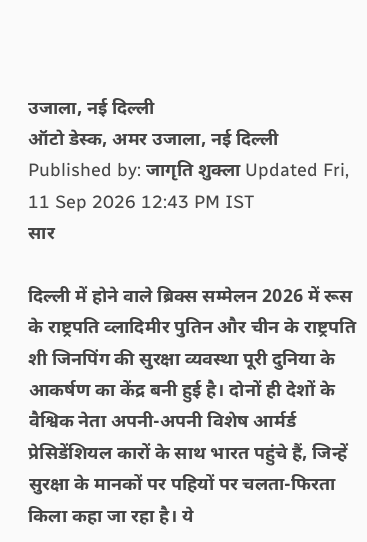उजाला, नई दिल्ली
ऑटो डेस्क, अमर उजाला, नई दिल्ली Published by: जागृति शुक्ला Updated Fri, 11 Sep 2026 12:43 PM IST
सार

दिल्ली में होने वाले ब्रिक्स सम्मेलन 2026 में रूस के राष्ट्रपति व्लादिमीर पुतिन और चीन के राष्ट्रपति शी जिनपिंग की सुरक्षा व्यवस्था पूरी दुनिया के आकर्षण का केंद्र बनी हुई है। दोनों ही देशों के वैश्विक नेता अपनी-अपनी विशेष आर्मर्ड प्रेसिडेंशियल कारों के साथ भारत पहुंचे हैं, जिन्हें सुरक्षा के मानकों पर पहियों पर चलता-फिरता किला कहा जा रहा है। ये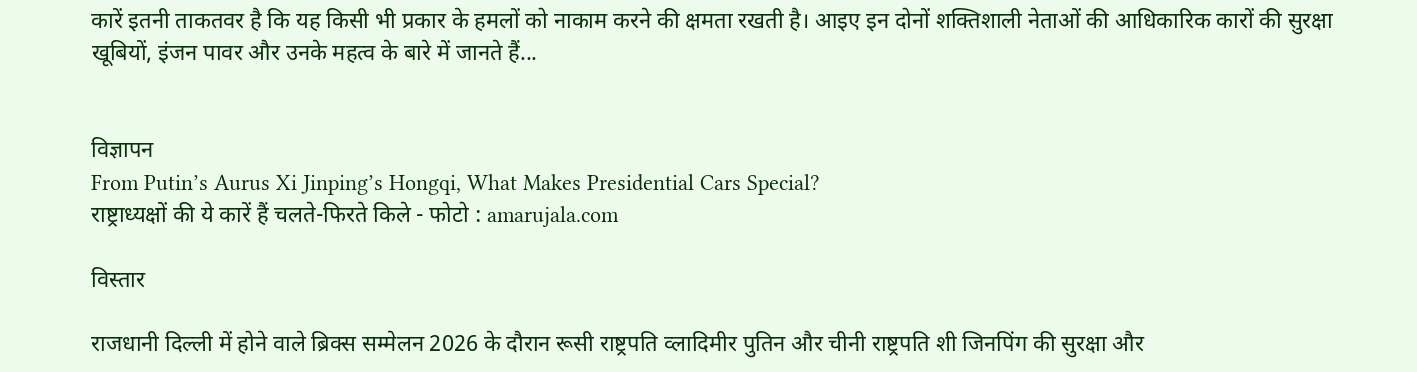कारें इतनी ताकतवर है कि यह किसी भी प्रकार के हमलों को नाकाम करने की क्षमता रखती है। आइए इन दोनों शक्तिशाली नेताओं की आधिकारिक कारों की सुरक्षा खूबियों, इंजन पावर और उनके महत्व के बारे में जानते हैं...


विज्ञापन
From Putin’s Aurus Xi Jinping’s Hongqi, What Makes Presidential Cars Special?
राष्ट्राध्यक्षों की ये कारें हैं चलते-फिरते किले - फोटो : amarujala.com

विस्तार

राजधानी दिल्ली में होने वाले ब्रिक्स सम्मेलन 2026 के दौरान रूसी राष्ट्रपति व्लादिमीर पुतिन और चीनी राष्ट्रपति शी जिनपिंग की सुरक्षा और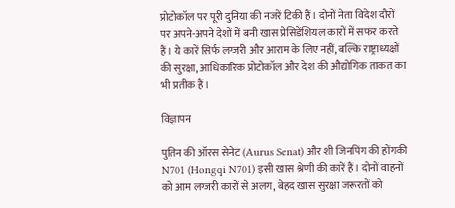प्रोटोकॉल पर पूरी दुनिया की नजरें टिकी हैं। दोनों नेता विदेश दौरों पर अपने-अपने देशों में बनी खास प्रेसिडेंशियल कारों में सफर करते हैं। ये कारें सिर्फ लग्जरी और आराम के लिए नहीं, बल्कि राष्ट्राध्यक्षों की सुरक्षा, आधिकारिक प्रोटोकॉल और देश की औद्योगिक ताकत का भी प्रतीक हैं।

विज्ञापन

पुतिन की ऑरस सेनेट (Aurus Senat) और शी जिनपिंग की होंगकी N701 (Hongqi N701) इसी खास श्रेणी की कारें हैं। दोनों वाहनों को आम लग्जरी कारों से अलग, बेहद खास सुरक्षा जरूरतों को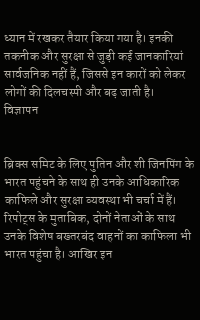ध्यान में रखकर तैयार किया गया है। इनकी तकनीक और सुरक्षा से जुड़ी कई जानकारियां सार्वजनिक नहीं हैं, जिससे इन कारों को लेकर लोगों की दिलचस्पी और बढ़ जाती है।
विज्ञापन


ब्रिक्स समिट के लिए पुतिन और शी जिनपिंग के भारत पहुंचने के साथ ही उनके आधिकारिक काफिले और सुरक्षा व्यवस्था भी चर्चा में हैं। रिपोट्स के मुताबिक, दोनों नेताओं के साथ उनके विशेष बख्तरबंद वाहनों का काफिला भी भारत पहुंचा है। आखिर इन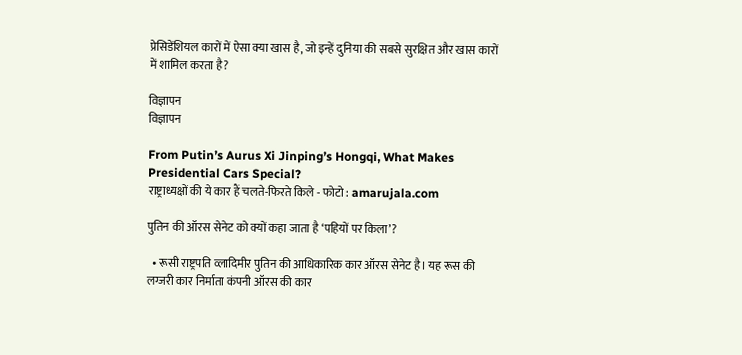प्रेसिडेंशियल कारों में ऐसा क्या खास है, जो इन्हें दुनिया की सबसे सुरक्षित और खास कारों में शामिल करता है?

विज्ञापन
विज्ञापन

From Putin’s Aurus Xi Jinping’s Hongqi, What Makes Presidential Cars Special?
राष्ट्राध्यक्षों की ये कार हैं चलते-फिरते किले - फोटो : amarujala.com

पुतिन की ऑरस सेनेट को क्यों कहा जाता है ‘पहियों पर किला’?

  • रूसी राष्ट्रपति व्लादिमीर पुतिन की आधिकारिक कार ऑरस सेनेट है। यह रूस की लग्जरी कार निर्माता कंपनी ऑरस की कार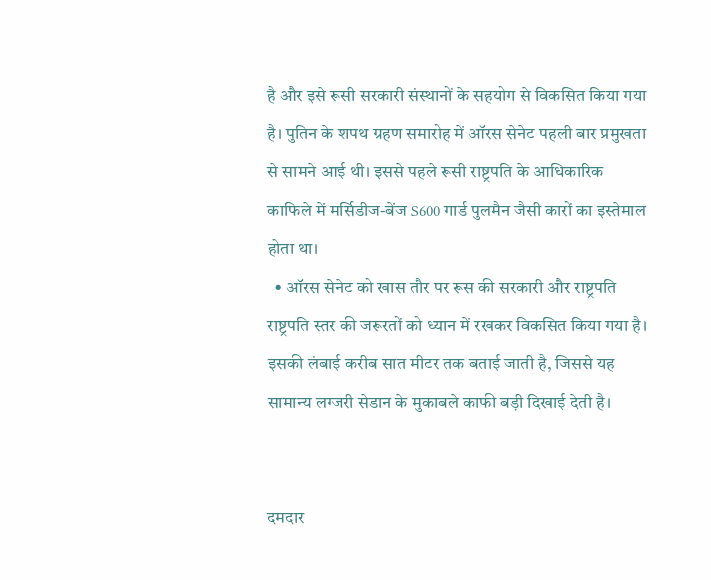है और इसे रूसी सरकारी संस्थानों के सहयोग से विकसित किया गया है। पुतिन के शपथ ग्रहण समारोह में ऑरस सेनेट पहली बार प्रमुखता से सामने आई थी। इससे पहले रूसी राष्ट्रपति के आधिकारिक काफिले में मर्सिडीज-बेंज S600 गार्ड पुलमैन जैसी कारों का इस्तेमाल होता था।
  • ऑरस सेनेट को खास तौर पर रूस की सरकारी और राष्ट्रपति राष्ट्रपति स्तर की जरूरतों को ध्यान में रखकर विकसित किया गया है। इसकी लंबाई करीब सात मीटर तक बताई जाती है, जिससे यह सामान्य लग्जरी सेडान के मुकाबले काफी बड़ी दिखाई देती है।


दमदार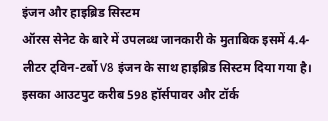इंजन और हाइब्रिड सिस्टम
ऑरस सेनेट के बारे में उपलब्ध जानकारी के मुताबिक इसमें 4.4-लीटर ट्विन-टर्बो V8 इंजन के साथ हाइब्रिड सिस्टम दिया गया है। इसका आउटपुट करीब 598 हॉर्सपावर और टॉर्क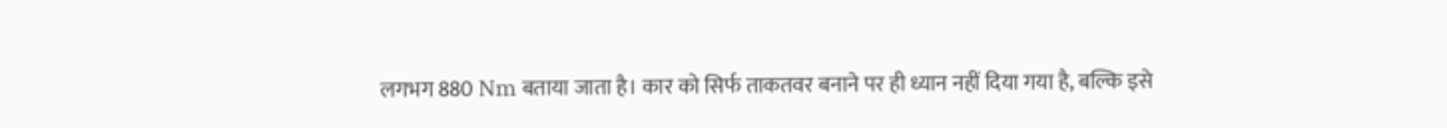लगभग 880 Nm बताया जाता है। कार को सिर्फ ताकतवर बनाने पर ही ध्यान नहीं दिया गया है, बल्कि इसे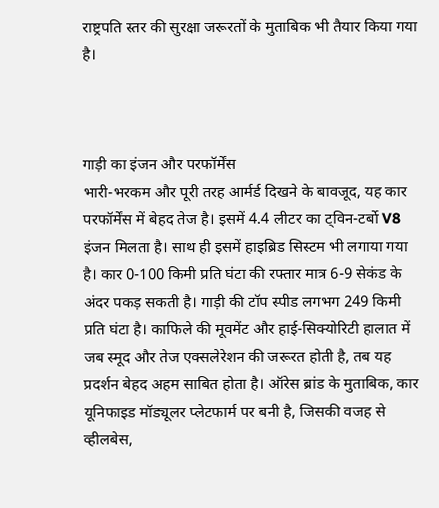राष्ट्रपति स्तर की सुरक्षा जरूरतों के मुताबिक भी तैयार किया गया है।



गाड़ी का इंजन और परफॉर्मेंस
भारी-भरकम और पूरी तरह आर्मर्ड दिखने के बावजूद, यह कार परफॉर्मेंस में बेहद तेज है। इसमें 4.4 लीटर का ट्विन-टर्बो V8 इंजन मिलता है। साथ ही इसमें हाइब्रिड सिस्टम भी लगाया गया है। कार 0-100 किमी प्रति घंटा की रफ्तार मात्र 6-9 सेकंड के अंदर पकड़ सकती है। गाड़ी की टॉप स्पीड लगभग 249 किमी प्रति घंटा है। काफिले की मूवमेंट और हाई-सिक्योरिटी हालात में जब स्मूद और तेज एक्सलेरेशन की जरूरत होती है, तब यह प्रदर्शन बेहद अहम साबित होता है। ऑरेस ब्रांड के मुताबिक, कार यूनिफाइड मॉड्यूलर प्लेटफार्म पर बनी है, जिसकी वजह से व्हीलबेस,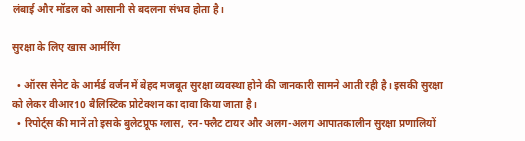लंबाई और मॉडल को आसानी से बदलना संभव होता है।

सुरक्षा के लिए खास आर्मरिंग

  • ऑरस सेनेट के आर्मर्ड वर्जन में बेहद मजबूत सुरक्षा व्यवस्था होने की जानकारी सामने आती रही है। इसकी सुरक्षा को लेकर वीआर10 बैलिस्टिक प्रोटेक्शन का दावा किया जाता है।
  • रिपोर्ट्स की मानें तो इसके बुलेटप्रूफ ग्लास, रन-फ्लैट टायर और अलग-अलग आपातकालीन सुरक्षा प्रणालियों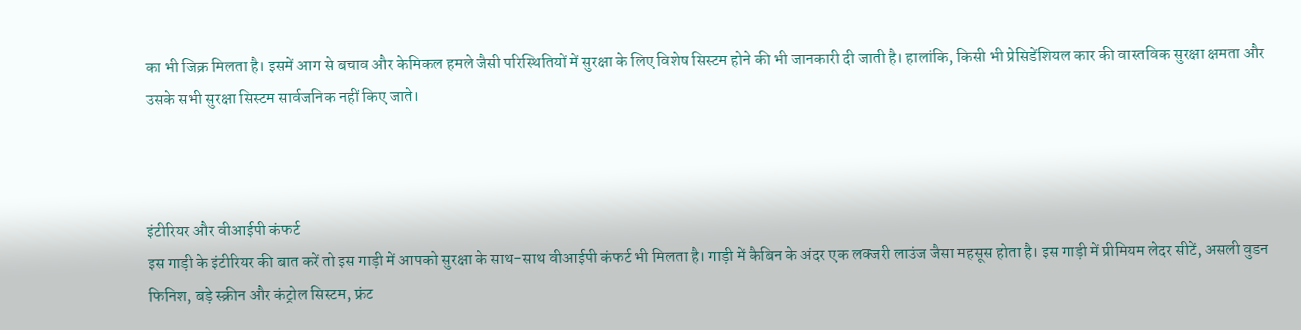का भी जिक्र मिलता है। इसमें आग से बचाव और केमिकल हमले जैसी परिस्थितियों में सुरक्षा के लिए विशेष सिस्टम होने की भी जानकारी दी जाती है। हालांकि, किसी भी प्रेसिडेंशियल कार की वास्तविक सुरक्षा क्षमता और उसके सभी सुरक्षा सिस्टम सार्वजनिक नहीं किए जाते।



इंटीरियर और वीआईपी कंफर्ट
इस गाड़ी के इंटीरियर की बात करें तो इस गाड़ी में आपको सुरक्षा के साथ-साथ वीआईपी कंफर्ट भी मिलता है। गाड़ी में कैबिन के अंदर एक लक्जरी लाउंज जैसा महसूस होता है। इस गाड़ी में प्रीमियम लेदर सीटें, असली वुडन फिनिश, बड़े स्क्रीन और कंट्रोल सिस्टम, फ्रंट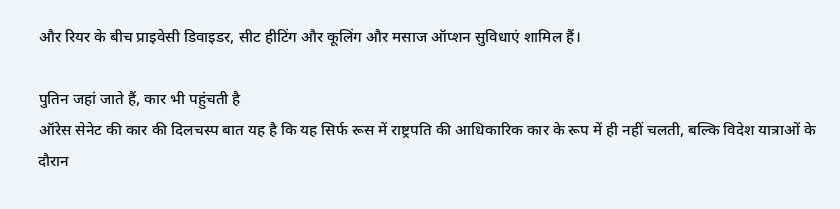और रियर के बीच प्राइवेसी डिवाइडर, सीट हीटिंग और कूलिंग और मसाज ऑप्शन सुविधाएं शामिल हैं।

पुतिन जहां जाते हैं, कार भी पहुंचती है
ऑरेस सेनेट की कार की दिलचस्प बात यह है कि यह सिर्फ रूस में राष्ट्रपति की आधिकारिक कार के रूप में ही नहीं चलती, बल्कि विदेश यात्राओं के दौरान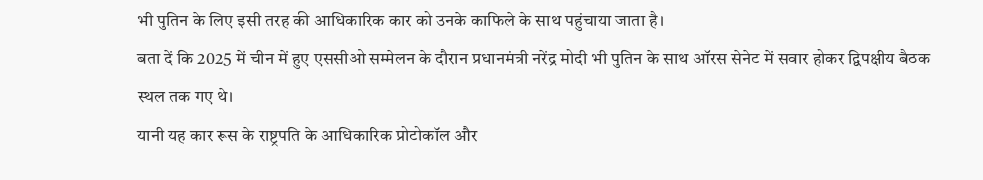भी पुतिन के लिए इसी तरह की आधिकारिक कार को उनके काफिले के साथ पहुंचाया जाता है।
बता दें कि 2025 में चीन में हुए एससीओ सम्मेलन के दौरान प्रधानमंत्री नरेंद्र मोदी भी पुतिन के साथ ऑरस सेनेट में सवार होकर द्विपक्षीय बैठक स्थल तक गए थे।
यानी यह कार रूस के राष्ट्रपति के आधिकारिक प्रोटोकॉल और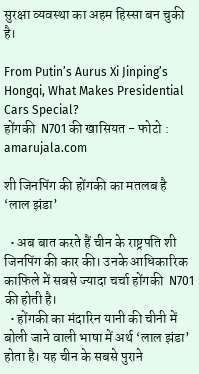सुरक्षा व्यवस्था का अहम हिस्सा बन चुकी है।

From Putin’s Aurus Xi Jinping’s Hongqi, What Makes Presidential Cars Special?
होंगकी  N701 की खासियत - फोटो : amarujala.com

शी जिनपिंग की होंगकी का मतलब है ‘लाल झंडा’

  • अब बात करते हैं चीन के राष्ट्रपति शी जिनपिंग की कार की। उनके आधिकारिक काफिले में सबसे ज्यादा चर्चा होंगकी  N701 की होती है।
  • होंगकी का मंदारिन यानी की चीनी में बोली जाने वाली भाषा में अर्थ ‘लाल झंडा’ होता है। यह चीन के सबसे पुराने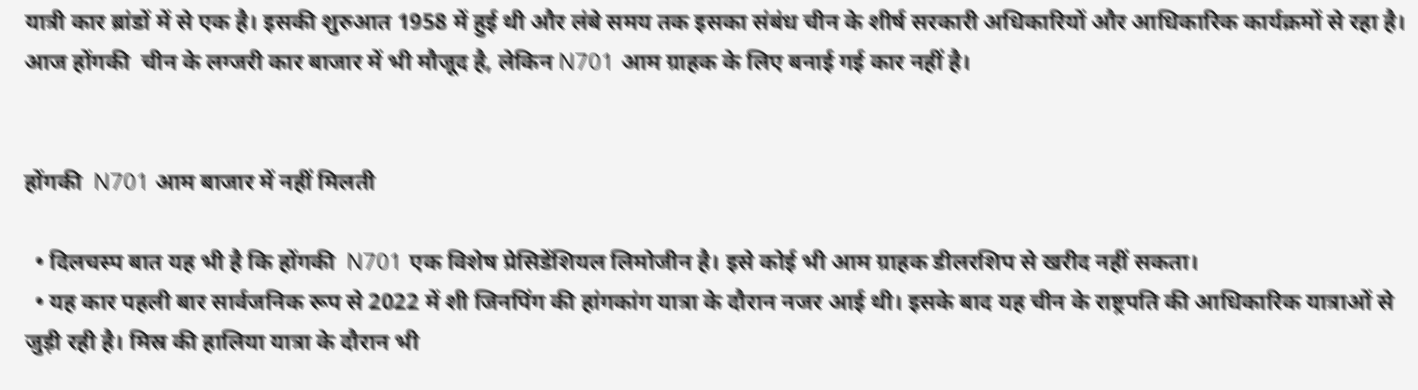यात्री कार ब्रांडों में से एक है। इसकी शुरुआत 1958 में हुई थी और लंबे समय तक इसका संबंध चीन के शीर्ष सरकारी अधिकारियों और आधिकारिक कार्यक्रमों से रहा है। आज होंगकी  चीन के लग्जरी कार बाजार में भी मौजूद है, लेकिन N701 आम ग्राहक के लिए बनाई गई कार नहीं है।


होंगकी  N701 आम बाजार में नहीं मिलती

  • दिलचस्प बात यह भी है कि होंगकी  N701 एक विशेष प्रेसिडेंशियल लिमोजीन है। इसे कोई भी आम ग्राहक डीलरशिप से खरीद नहीं सकता।
  • यह कार पहली बार सार्वजनिक रूप से 2022 में शी जिनपिंग की हांगकांग यात्रा के दौरान नजर आई थी। इसके बाद यह चीन के राष्ट्रपति की आधिकारिक यात्राओं से जुड़ी रही है। मिस्र की हालिया यात्रा के दौरान भी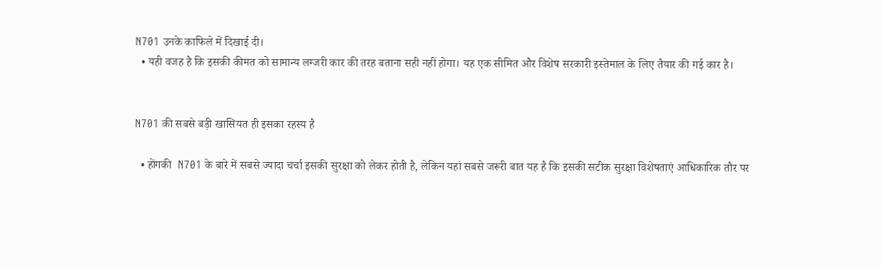N701 उनके काफिले में दिखाई दी।
  • यही वजह है कि इसकी कीमत को सामान्य लग्जरी कार की तरह बताना सही नहीं होगा। यह एक सीमित और विशेष सरकारी इस्तेमाल के लिए तैयार की गई कार है।


N701 की सबसे बड़ी खासियत ही इसका रहस्य है

  • होंगकी  N701 के बारे में सबसे ज्यादा चर्चा इसकी सुरक्षा को लेकर होती है, लेकिन यहां सबसे जरूरी बात यह है कि इसकी सटीक सुरक्षा विशेषताएं आधिकारिक तौर पर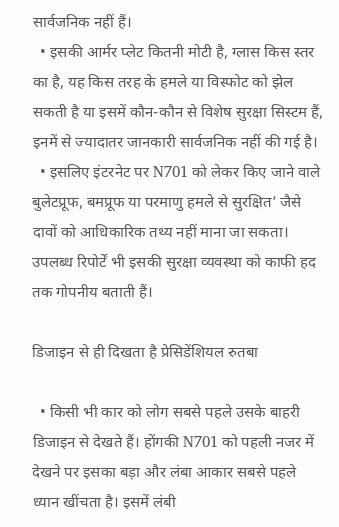सार्वजनिक नहीं हैं।
  • इसकी आर्मर प्लेट कितनी मोटी है, ग्लास किस स्तर का है, यह किस तरह के हमले या विस्फोट को झेल सकती है या इसमें कौन-कौन से विशेष सुरक्षा सिस्टम हैं, इनमें से ज्यादातर जानकारी सार्वजनिक नहीं की गई है।
  • इसलिए इंटरनेट पर N701 को लेकर किए जाने वाले बुलेटप्रूफ, बमप्रूफ या परमाणु हमले से सुरक्षित’ जैसे दावों को आधिकारिक तथ्य नहीं माना जा सकता। उपलब्ध रिपोर्टें भी इसकी सुरक्षा व्यवस्था को काफी हद तक गोपनीय बताती हैं।

डिजाइन से ही दिखता है प्रेसिडेंशियल रुतबा

  • किसी भी कार को लोग सबसे पहले उसके बाहरी डिजाइन से देखते हैं। होंगकी N701 को पहली नजर में देखने पर इसका बड़ा और लंबा आकार सबसे पहले ध्यान खींचता है। इसमें लंबी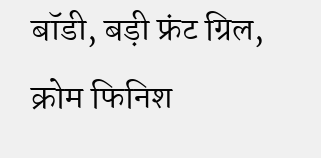बॉडी, बड़ी फ्रंट ग्रिल, क्रोम फिनिश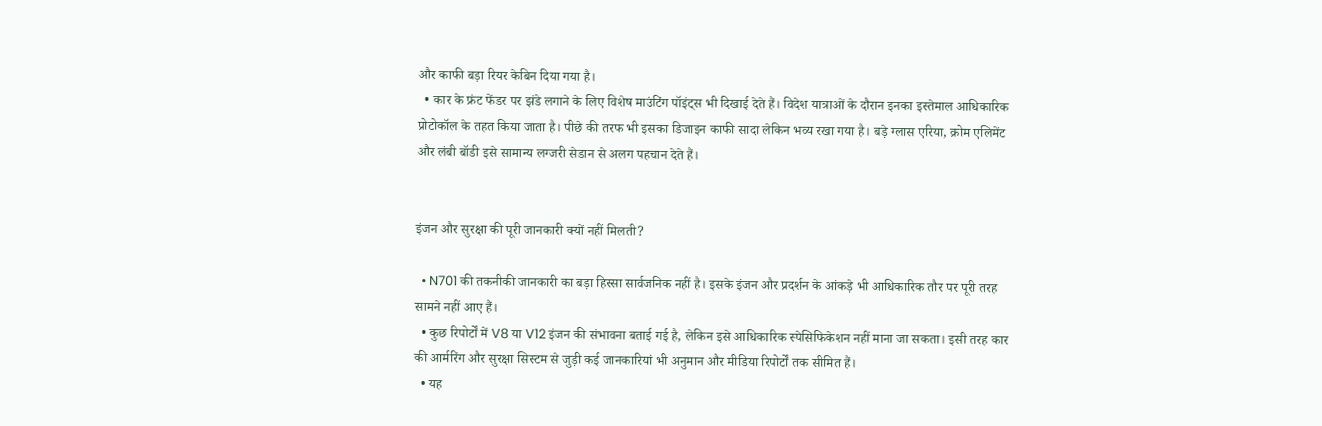और काफी बड़ा रियर केबिन दिया गया है।
  • कार के फ्रंट फेंडर पर झंडे लगाने के लिए विशेष माउंटिंग पॉइंट्स भी दिखाई देते हैं। विदेश यात्राओं के दौरान इनका इस्तेमाल आधिकारिक प्रोटोकॉल के तहत किया जाता है। पीछे की तरफ भी इसका डिजाइन काफी सादा लेकिन भव्य रखा गया है। बड़े ग्लास एरिया, क्रोम एलिमेंट और लंबी बॉडी इसे सामान्य लग्जरी सेडान से अलग पहचान देते हैं।


इंजन और सुरक्षा की पूरी जानकारी क्यों नहीं मिलती?

  • N701 की तकनीकी जानकारी का बड़ा हिस्सा सार्वजनिक नहीं है। इसके इंजन और प्रदर्शन के आंकड़े भी आधिकारिक तौर पर पूरी तरह सामने नहीं आए हैं।
  • कुछ रिपोर्टों में V8 या V12 इंजन की संभावना बताई गई है, लेकिन इसे आधिकारिक स्पेसिफिकेशन नहीं माना जा सकता। इसी तरह कार की आर्मरिंग और सुरक्षा सिस्टम से जुड़ी कई जानकारियां भी अनुमान और मीडिया रिपोर्टों तक सीमित हैं।
  • यह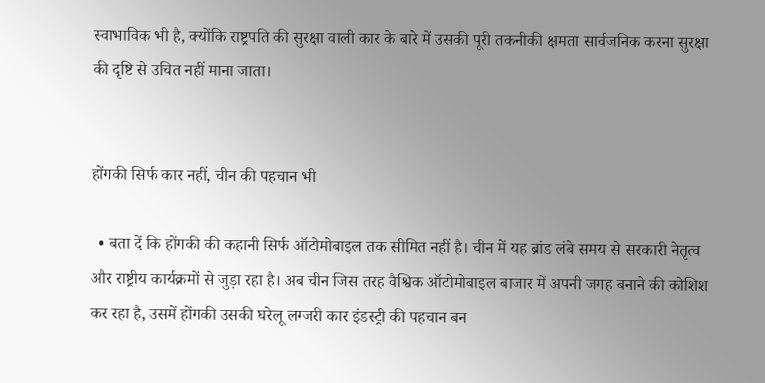स्वाभाविक भी है, क्योंकि राष्ट्रपति की सुरक्षा वाली कार के बारे में उसकी पूरी तकनीकी क्षमता सार्वजनिक करना सुरक्षा की दृष्टि से उचित नहीं माना जाता।


होंगकी सिर्फ कार नहीं, चीन की पहचान भी

  • बता दें कि होंगकी की कहानी सिर्फ ऑटोमोबाइल तक सीमित नहीं है। चीन में यह ब्रांड लंबे समय से सरकारी नेतृत्व और राष्ट्रीय कार्यक्रमों से जुड़ा रहा है। अब चीन जिस तरह वैश्विक ऑटोमोबाइल बाजार में अपनी जगह बनाने की कोशिश कर रहा है, उसमें होंगकी उसकी घरेलू लग्जरी कार इंडस्ट्री की पहचान बन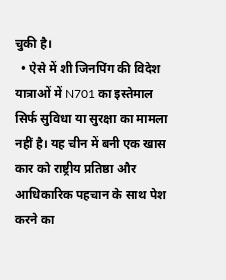चुकी है।
  • ऐसे में शी जिनपिंग की विदेश यात्राओं में N701 का इस्तेमाल सिर्फ सुविधा या सुरक्षा का मामला नहीं है। यह चीन में बनी एक खास कार को राष्ट्रीय प्रतिष्ठा और आधिकारिक पहचान के साथ पेश करने का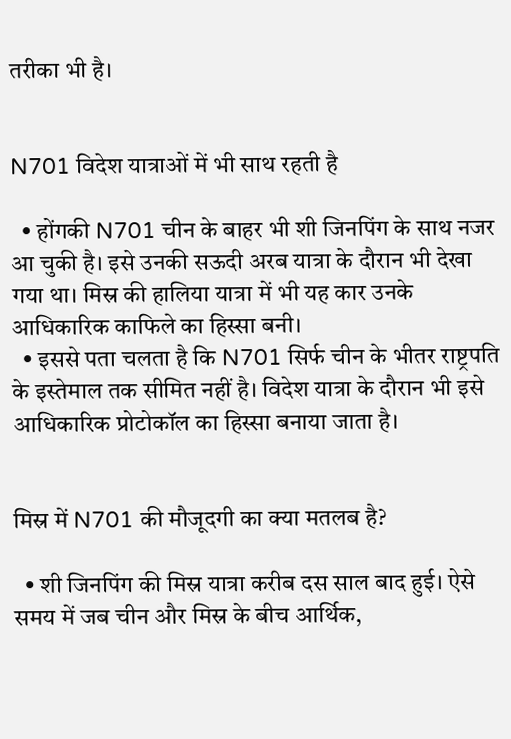तरीका भी है।


N701 विदेश यात्राओं में भी साथ रहती है

  • होंगकी N701 चीन के बाहर भी शी जिनपिंग के साथ नजर आ चुकी है। इसे उनकी सऊदी अरब यात्रा के दौरान भी देखा गया था। मिस्र की हालिया यात्रा में भी यह कार उनके आधिकारिक काफिले का हिस्सा बनी।
  • इससे पता चलता है कि N701 सिर्फ चीन के भीतर राष्ट्रपति के इस्तेमाल तक सीमित नहीं है। विदेश यात्रा के दौरान भी इसे आधिकारिक प्रोटोकॉल का हिस्सा बनाया जाता है।


मिस्र में N701 की मौजूदगी का क्या मतलब है?

  • शी जिनपिंग की मिस्र यात्रा करीब दस साल बाद हुई। ऐसे समय में जब चीन और मिस्र के बीच आर्थिक,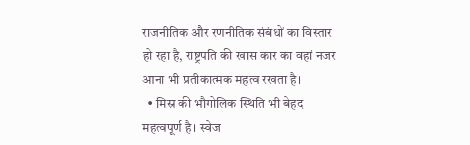राजनीतिक और रणनीतिक संबंधों का विस्तार हो रहा है, राष्ट्रपति की खास कार का वहां नजर आना भी प्रतीकात्मक महत्व रखता है।
  • मिस्र की भौगोलिक स्थिति भी बेहद महत्वपूर्ण है। स्वेज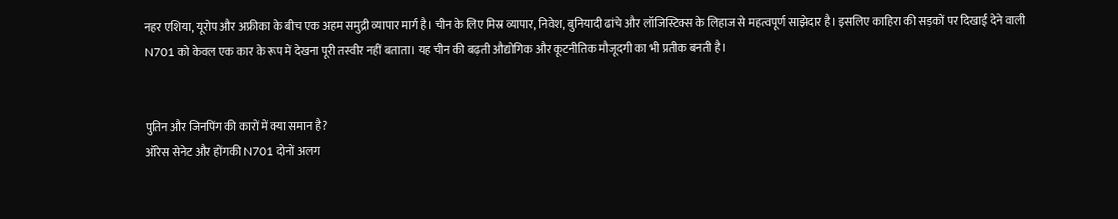नहर एशिया, यूरोप और अफ्रीका के बीच एक अहम समुद्री व्यापार मार्ग है। चीन के लिए मिस्र व्यापार, निवेश, बुनियादी ढांचे और लॉजिस्टिक्स के लिहाज से महत्वपूर्ण साझेदार है। इसलिए काहिरा की सड़कों पर दिखाई देने वाली N701 को केवल एक कार के रूप में देखना पूरी तस्वीर नहीं बताता। यह चीन की बढ़ती औद्योगिक और कूटनीतिक मौजूदगी का भी प्रतीक बनती है।


पुतिन और जिनपिंग की कारों में क्या समान है?
ऑरेस सेनेट और होंगकी N701 दोनों अलग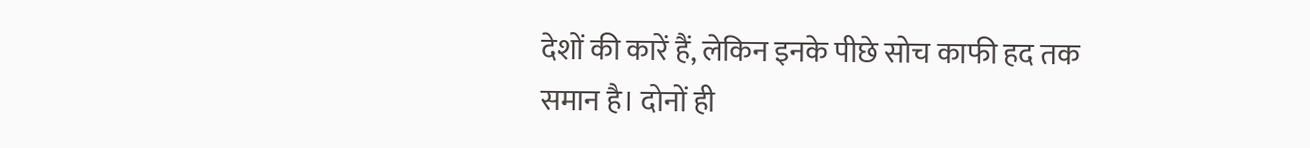देशों की कारें हैं, लेकिन इनके पीछे सोच काफी हद तक समान है। दोनों ही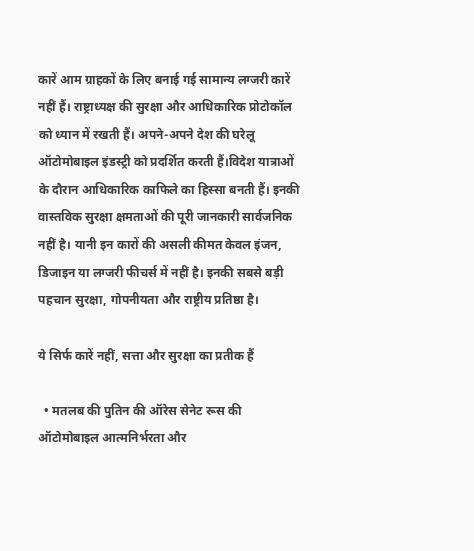कारें आम ग्राहकों के लिए बनाई गई सामान्य लग्जरी कारें नहीं हैं। राष्ट्राध्यक्ष की सुरक्षा और आधिकारिक प्रोटोकॉल को ध्यान में रखती हैं। अपने-अपने देश की घरेलू ऑटोमोबाइल इंडस्ट्री को प्रदर्शित करती हैं।विदेश यात्राओं के दौरान आधिकारिक काफिले का हिस्सा बनती हैं। इनकी वास्तविक सुरक्षा क्षमताओं की पूरी जानकारी सार्वजनिक नहीं है। यानी इन कारों की असली कीमत केवल इंजन, डिजाइन या लग्जरी फीचर्स में नहीं है। इनकी सबसे बड़ी पहचान सुरक्षा, गोपनीयता और राष्ट्रीय प्रतिष्ठा है।

ये सिर्फ कारें नहीं, सत्ता और सुरक्षा का प्रतीक हैं

  • मतलब की पुतिन की ऑरेस सेनेट रूस की ऑटोमोबाइल आत्मनिर्भरता और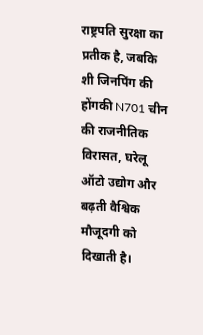राष्ट्रपति सुरक्षा का प्रतीक है, जबकि शी जिनपिंग की होंगकी N701 चीन की राजनीतिक विरासत, घरेलू ऑटो उद्योग और बढ़ती वैश्विक मौजूदगी को दिखाती है।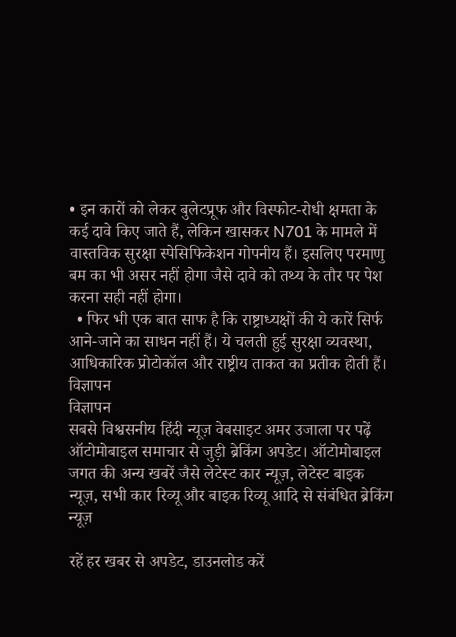• इन कारों को लेकर बुलेटप्रूफ और विस्फोट-रोधी क्षमता के कई दावे किए जाते हैं, लेकिन खासकर N701 के मामले में वास्तविक सुरक्षा स्पेसिफिकेशन गोपनीय हैं। इसलिए परमाणु बम का भी असर नहीं होगा जैसे दावे को तथ्य के तौर पर पेश करना सही नहीं होगा।
  • फिर भी एक बात साफ है कि राष्ट्राध्यक्षों की ये कारें सिर्फ आने-जाने का साधन नहीं हैं। ये चलती हुई सुरक्षा व्यवस्था, आधिकारिक प्रोटोकॉल और राष्ट्रीय ताकत का प्रतीक होती हैं।
विज्ञापन
विज्ञापन
सबसे विश्वसनीय हिंदी न्यूज़ वेबसाइट अमर उजाला पर पढ़ें ऑटोमोबाइल समाचार से जुड़ी ब्रेकिंग अपडेट। ऑटोमोबाइल जगत की अन्य खबरें जैसे लेटेस्ट कार न्यूज़, लेटेस्ट बाइक न्यूज़, सभी कार रिव्यू और बाइक रिव्यू आदि से संबंधित ब्रेकिंग न्यूज़

रहें हर खबर से अपडेट, डाउनलोड करें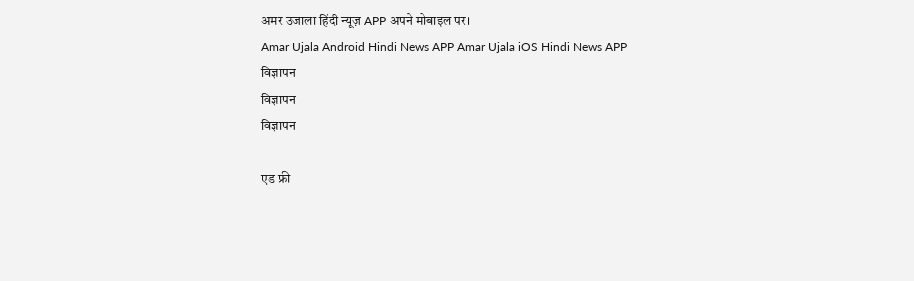अमर उजाला हिंदी न्यूज़ APP अपने मोबाइल पर।
Amar Ujala Android Hindi News APP Amar Ujala iOS Hindi News APP
विज्ञापन
विज्ञापन
विज्ञापन

एड फ्री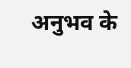अनुभव के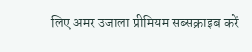लिए अमर उजाला प्रीमियम सब्सक्राइब करें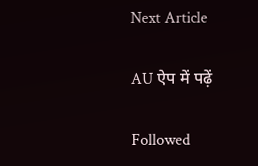Next Article

AU ऐप में पढ़ें

Followed